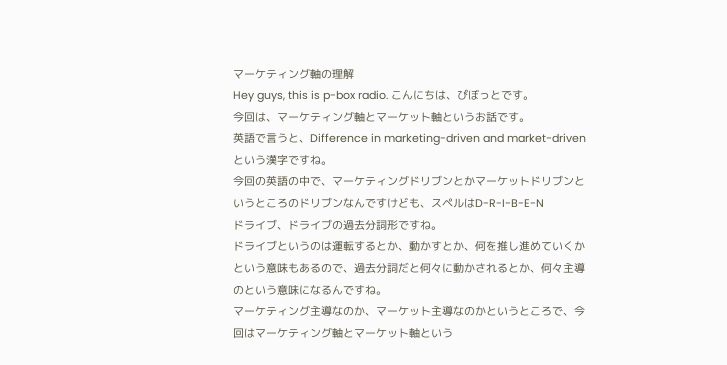マーケティング軸の理解
Hey guys, this is p-box radio. こんにちは、ぴぼっとです。
今回は、マーケティング軸とマーケット軸というお話です。
英語で言うと、Difference in marketing-driven and market-drivenという漢字ですね。
今回の英語の中で、マーケティングドリブンとかマーケットドリブンというところのドリブンなんですけども、スペルはD-R-I-B-E-N
ドライブ、ドライブの過去分詞形ですね。
ドライブというのは運転するとか、動かすとか、何を推し進めていくかという意味もあるので、過去分詞だと何々に動かされるとか、何々主導のという意味になるんですね。
マーケティング主導なのか、マーケット主導なのかというところで、今回はマーケティング軸とマーケット軸という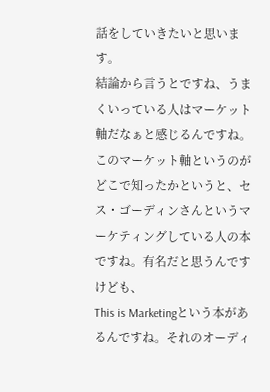話をしていきたいと思います。
結論から言うとですね、うまくいっている人はマーケット軸だなぁと感じるんですね。
このマーケット軸というのがどこで知ったかというと、セス・ゴーディンさんというマーケティングしている人の本ですね。有名だと思うんですけども、
This is Marketingという本があるんですね。それのオーディ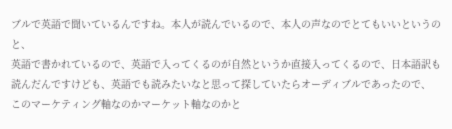ブルで英語で聞いているんですね。本人が読んでいるので、本人の声なのでとてもいいというのと、
英語で書かれているので、英語で入ってくるのが自然というか直接入ってくるので、日本語訳も読んだんですけども、英語でも読みたいなと思って探していたらオーディブルであったので、
このマーケティング軸なのかマーケット軸なのかと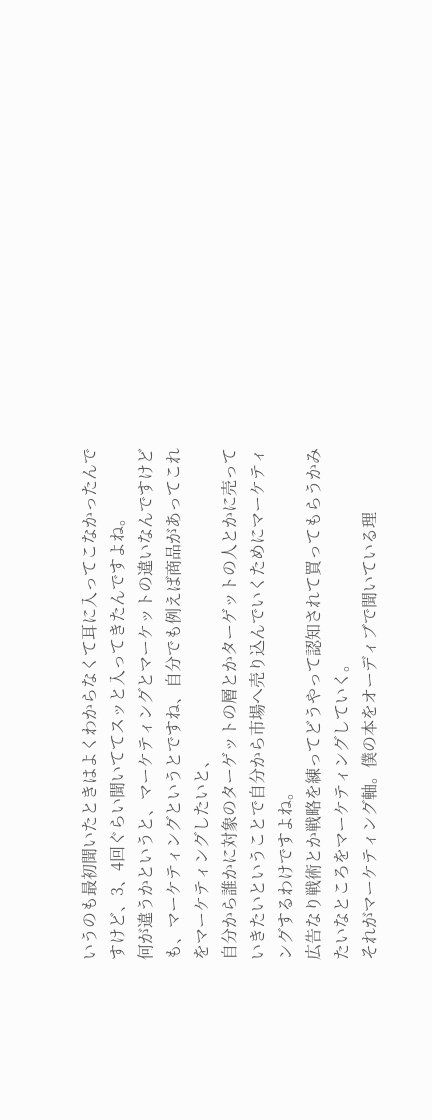いうのも最初聞いたときはよくわからなくて耳に入ってこなかったんですけど、3、4回ぐらい聞いててスッと入ってきたんですよね。
何が違うかというと、マーケティングとマーケットの違いなんですけども、マーケティングというとですね、自分でも例えば商品があってこれをマーケティングしたいと、
自分から誰かに対象のターゲットの層とかターゲットの人とかに売っていきたいということで自分から市場へ売り込んでいくためにマーケティングするわけですよね。
広告なり戦術とか戦略を練ってどうやって認知されて買ってもらうかみたいなところをマーケティングしていく。
それがマーケティング軸。僕の本をオーディブで聞いている理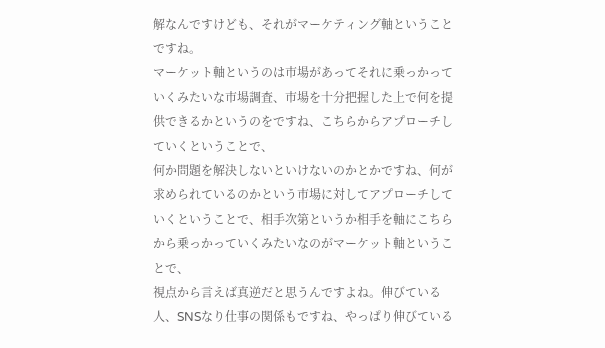解なんですけども、それがマーケティング軸ということですね。
マーケット軸というのは市場があってそれに乗っかっていくみたいな市場調査、市場を十分把握した上で何を提供できるかというのをですね、こちらからアプローチしていくということで、
何か問題を解決しないといけないのかとかですね、何が求められているのかという市場に対してアプローチしていくということで、相手次第というか相手を軸にこちらから乗っかっていくみたいなのがマーケット軸ということで、
視点から言えば真逆だと思うんですよね。伸びている人、SNSなり仕事の関係もですね、やっぱり伸びている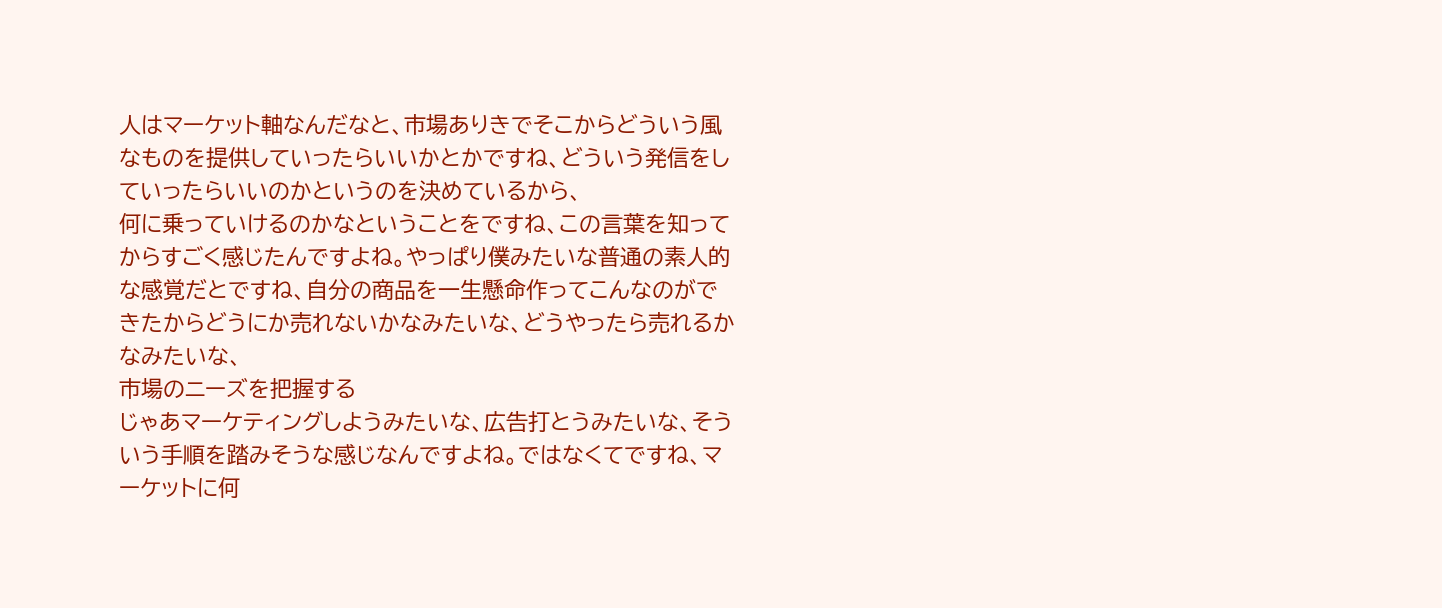人はマーケット軸なんだなと、市場ありきでそこからどういう風なものを提供していったらいいかとかですね、どういう発信をしていったらいいのかというのを決めているから、
何に乗っていけるのかなということをですね、この言葉を知ってからすごく感じたんですよね。やっぱり僕みたいな普通の素人的な感覚だとですね、自分の商品を一生懸命作ってこんなのができたからどうにか売れないかなみたいな、どうやったら売れるかなみたいな、
市場のニーズを把握する
じゃあマーケティングしようみたいな、広告打とうみたいな、そういう手順を踏みそうな感じなんですよね。ではなくてですね、マーケットに何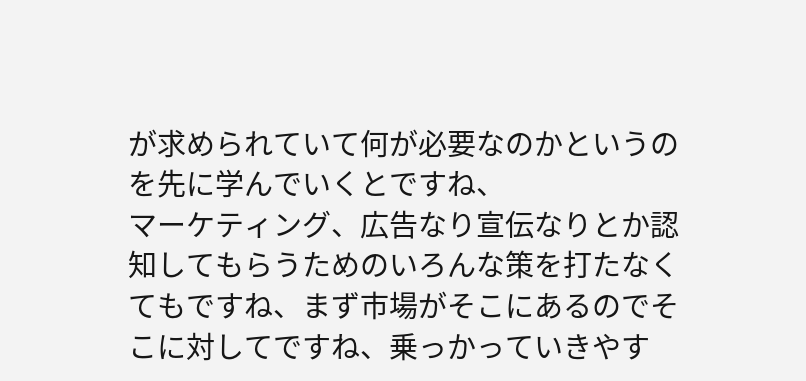が求められていて何が必要なのかというのを先に学んでいくとですね、
マーケティング、広告なり宣伝なりとか認知してもらうためのいろんな策を打たなくてもですね、まず市場がそこにあるのでそこに対してですね、乗っかっていきやす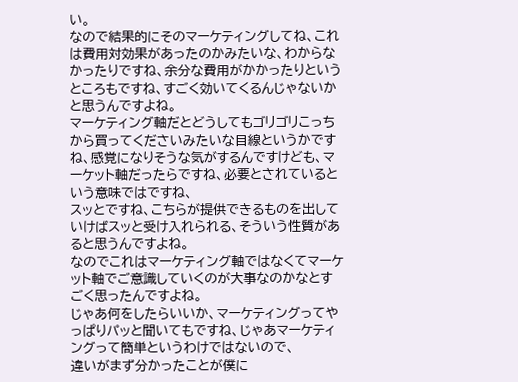い。
なので結果的にそのマーケティングしてね、これは費用対効果があったのかみたいな、わからなかったりですね、余分な費用がかかったりというところもですね、すごく効いてくるんじゃないかと思うんですよね。
マーケティング軸だとどうしてもゴリゴリこっちから買ってくださいみたいな目線というかですね、感覚になりそうな気がするんですけども、マーケット軸だったらですね、必要とされているという意味ではですね、
スッとですね、こちらが提供できるものを出していけばスッと受け入れられる、そういう性質があると思うんですよね。
なのでこれはマーケティング軸ではなくてマーケット軸でご意識していくのが大事なのかなとすごく思ったんですよね。
じゃあ何をしたらいいか、マーケティングってやっぱりパッと聞いてもですね、じゃあマーケティングって簡単というわけではないので、
違いがまず分かったことが僕に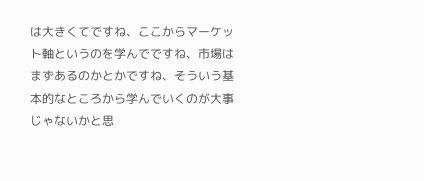は大きくてですね、ここからマーケット軸というのを学んでですね、市場はまずあるのかとかですね、そういう基本的なところから学んでいくのが大事じゃないかと思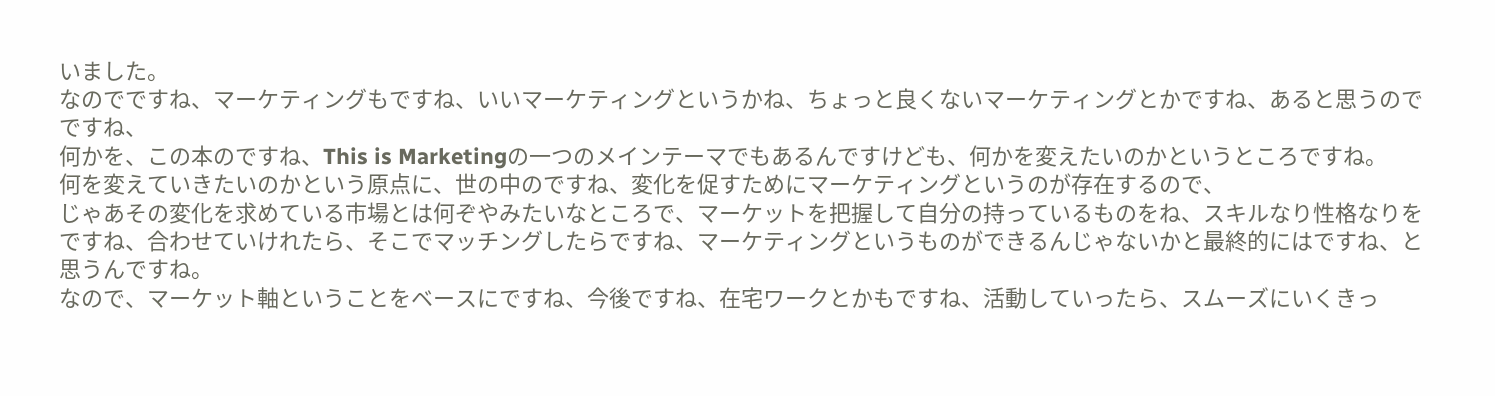いました。
なのでですね、マーケティングもですね、いいマーケティングというかね、ちょっと良くないマーケティングとかですね、あると思うのでですね、
何かを、この本のですね、This is Marketingの一つのメインテーマでもあるんですけども、何かを変えたいのかというところですね。
何を変えていきたいのかという原点に、世の中のですね、変化を促すためにマーケティングというのが存在するので、
じゃあその変化を求めている市場とは何ぞやみたいなところで、マーケットを把握して自分の持っているものをね、スキルなり性格なりをですね、合わせていけれたら、そこでマッチングしたらですね、マーケティングというものができるんじゃないかと最終的にはですね、と思うんですね。
なので、マーケット軸ということをベースにですね、今後ですね、在宅ワークとかもですね、活動していったら、スムーズにいくきっ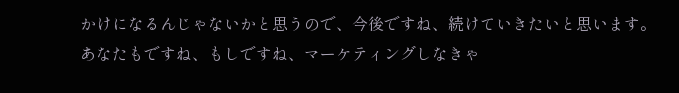かけになるんじゃないかと思うので、今後ですね、続けていきたいと思います。
あなたもですね、もしですね、マーケティングしなきゃ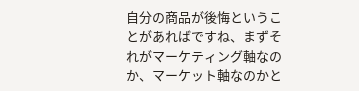自分の商品が後悔ということがあればですね、まずそれがマーケティング軸なのか、マーケット軸なのかと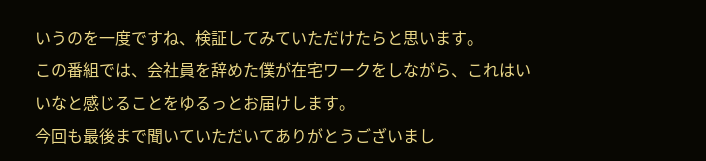いうのを一度ですね、検証してみていただけたらと思います。
この番組では、会社員を辞めた僕が在宅ワークをしながら、これはいいなと感じることをゆるっとお届けします。
今回も最後まで聞いていただいてありがとうございまし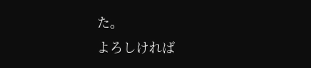た。
よろしければ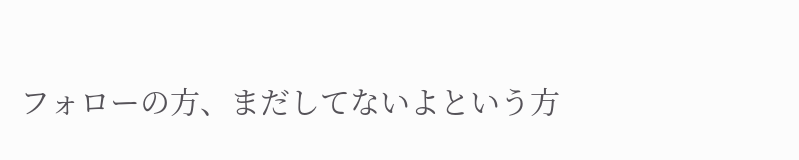フォローの方、まだしてないよという方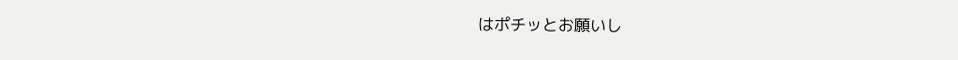はポチッとお願いし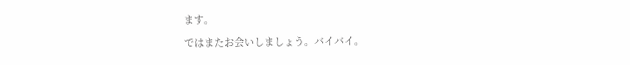ます。
ではまたお会いしましょう。バイバイ。